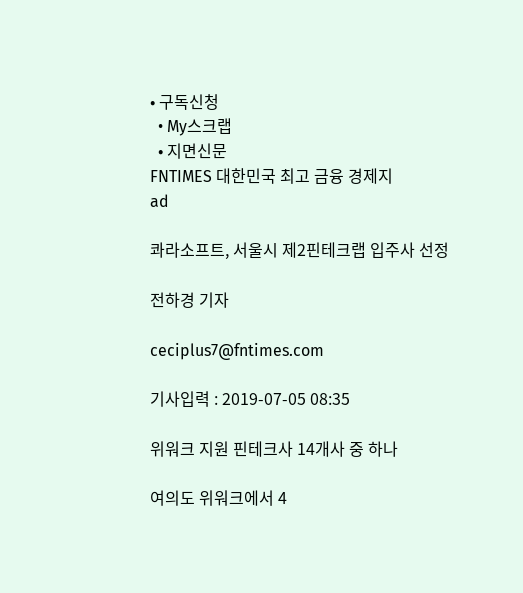• 구독신청
  • My스크랩
  • 지면신문
FNTIMES 대한민국 최고 금융 경제지
ad

콰라소프트, 서울시 제2핀테크랩 입주사 선정

전하경 기자

ceciplus7@fntimes.com

기사입력 : 2019-07-05 08:35

위워크 지원 핀테크사 14개사 중 하나

여의도 위워크에서 4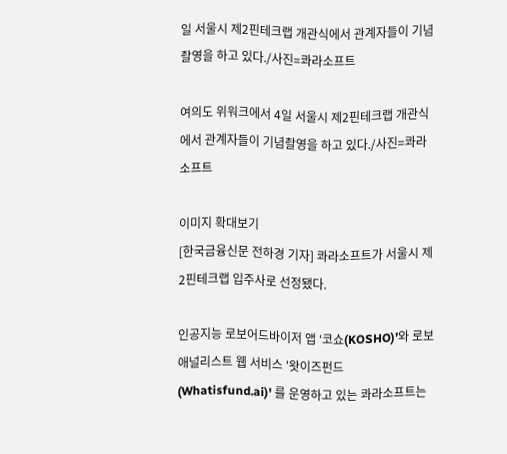일 서울시 제2핀테크랩 개관식에서 관계자들이 기념촬영을 하고 있다./사진=콰라소프트

여의도 위워크에서 4일 서울시 제2핀테크랩 개관식에서 관계자들이 기념촬영을 하고 있다./사진=콰라소프트

이미지 확대보기
[한국금융신문 전하경 기자] 콰라소프트가 서울시 제2핀테크랩 입주사로 선정됐다.

인공지능 로보어드바이저 앱 ‘코쇼(KOSHO)’와 로보애널리스트 웹 서비스 '왓이즈펀드 (Whatisfund.ai)' 를 운영하고 있는 콰라소프트는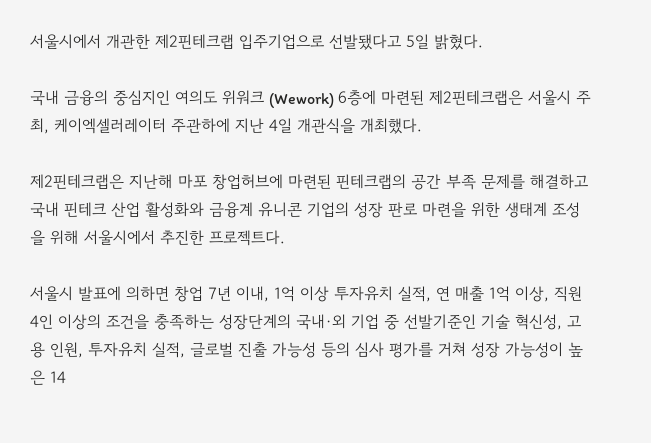서울시에서 개관한 제2핀테크랩 입주기업으로 선발됐다고 5일 밝혔다.

국내 금융의 중심지인 여의도 위워크 (Wework) 6층에 마련된 제2핀테크랩은 서울시 주최, 케이엑셀러레이터 주관하에 지난 4일 개관식을 개최했다.

제2핀테크랩은 지난해 마포 창업허브에 마련된 핀테크랩의 공간 부족 문제를 해결하고 국내 핀테크 산업 활성화와 금융계 유니콘 기업의 성장 판로 마련을 위한 생태계 조성을 위해 서울시에서 추진한 프로젝트다.

서울시 발표에 의하면 창업 7년 이내, 1억 이상 투자유치 실적, 연 매출 1억 이상, 직원 4인 이상의 조건을 충족하는 성장단계의 국내·외 기업 중 선발기준인 기술 혁신성, 고용 인원, 투자유치 실적, 글로벌 진출 가능성 등의 심사 평가를 거쳐 성장 가능성이 높은 14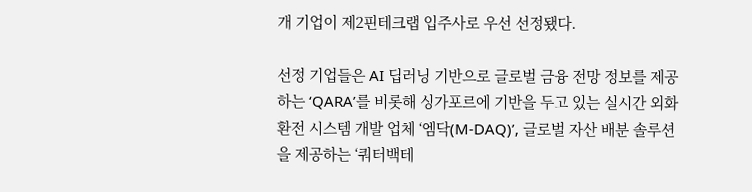개 기업이 제2핀테크랩 입주사로 우선 선정됐다.

선정 기업들은 AI 딥러닝 기반으로 글로벌 금융 전망 정보를 제공하는 ‘QARA’를 비롯해 싱가포르에 기반을 두고 있는 실시간 외화 환전 시스템 개발 업체 ‘엠닥(M-DAQ)’, 글로벌 자산 배분 솔루션을 제공하는 ‘쿼터백테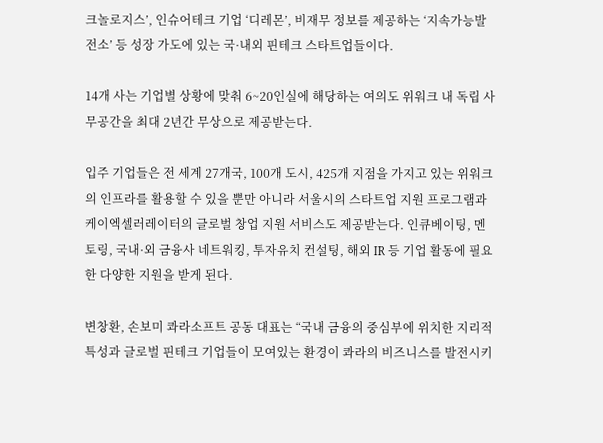크놀로지스’, 인슈어테크 기업 ‘디레몬’, 비재무 정보를 제공하는 ‘지속가능발전소’ 등 성장 가도에 있는 국·내외 핀테크 스타트업들이다.

14개 사는 기업별 상황에 맞춰 6~20인실에 해당하는 여의도 위워크 내 독립 사무공간을 최대 2년간 무상으로 제공받는다.

입주 기업들은 전 세계 27개국, 100개 도시, 425개 지점을 가지고 있는 위워크의 인프라를 활용할 수 있을 뿐만 아니라 서울시의 스타트업 지원 프로그램과 케이엑셀러레이터의 글로벌 창업 지원 서비스도 제공받는다. 인큐베이팅, 멘토링, 국내·외 금융사 네트워킹, 투자유치 컨설팅, 해외 IR 등 기업 활동에 필요한 다양한 지원을 받게 된다.

변창환, 손보미 콰라소프트 공동 대표는 “국내 금융의 중심부에 위치한 지리적 특성과 글로벌 핀테크 기업들이 모여있는 환경이 콰라의 비즈니스를 발전시키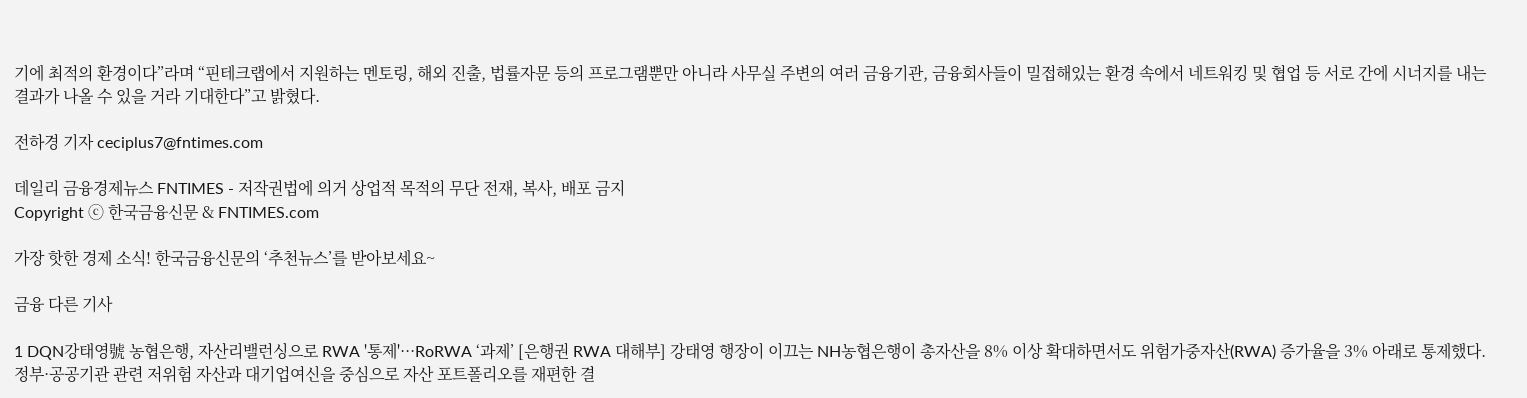기에 최적의 환경이다”라며 “핀테크랩에서 지원하는 멘토링, 해외 진출, 법률자문 등의 프로그램뿐만 아니라 사무실 주변의 여러 금융기관, 금융회사들이 밀접해있는 환경 속에서 네트워킹 및 협업 등 서로 간에 시너지를 내는 결과가 나올 수 있을 거라 기대한다”고 밝혔다.

전하경 기자 ceciplus7@fntimes.com

데일리 금융경제뉴스 FNTIMES - 저작권법에 의거 상업적 목적의 무단 전재, 복사, 배포 금지
Copyright ⓒ 한국금융신문 & FNTIMES.com

가장 핫한 경제 소식! 한국금융신문의 ‘추천뉴스’를 받아보세요~

금융 다른 기사

1 DQN강태영號 농협은행, 자산리밸런싱으로 RWA '통제'···RoRWA ‘과제’ [은행권 RWA 대해부] 강태영 행장이 이끄는 NH농협은행이 총자산을 8% 이상 확대하면서도 위험가중자산(RWA) 증가율을 3% 아래로 통제했다.정부·공공기관 관련 저위험 자산과 대기업여신을 중심으로 자산 포트폴리오를 재편한 결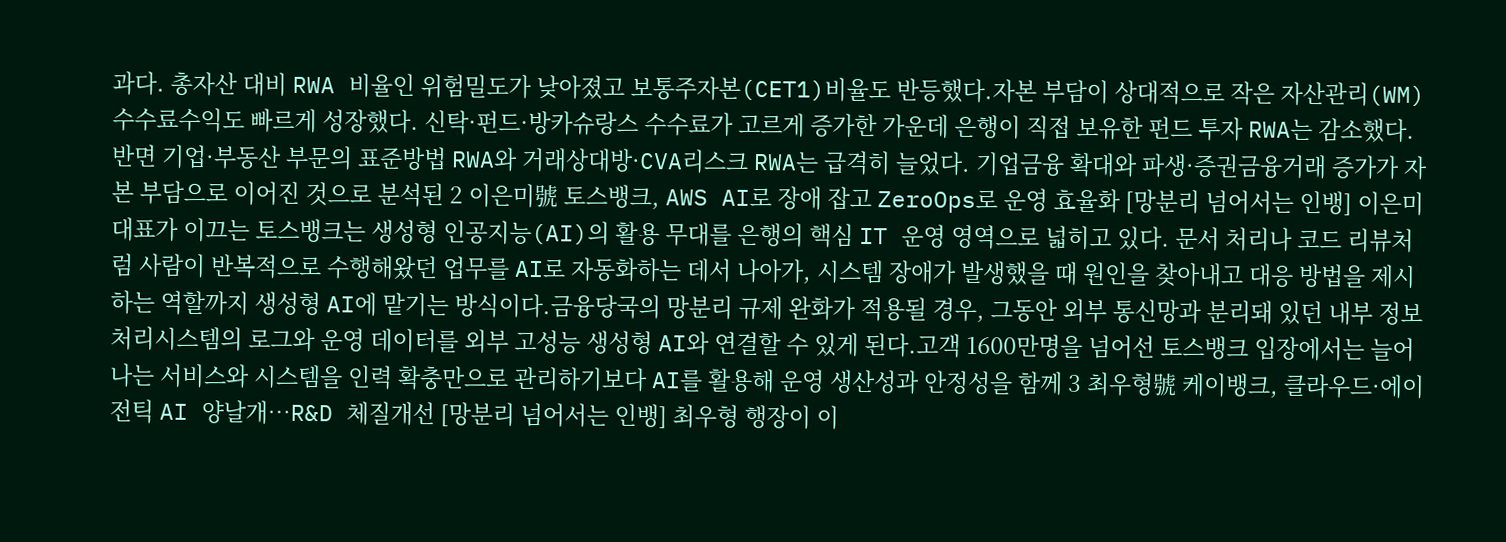과다. 총자산 대비 RWA 비율인 위험밀도가 낮아졌고 보통주자본(CET1)비율도 반등했다.자본 부담이 상대적으로 작은 자산관리(WM) 수수료수익도 빠르게 성장했다. 신탁·펀드·방카슈랑스 수수료가 고르게 증가한 가운데 은행이 직접 보유한 펀드 투자 RWA는 감소했다.반면 기업·부동산 부문의 표준방법 RWA와 거래상대방·CVA리스크 RWA는 급격히 늘었다. 기업금융 확대와 파생·증권금융거래 증가가 자본 부담으로 이어진 것으로 분석된 2 이은미號 토스뱅크, AWS AI로 장애 잡고 ZeroOps로 운영 효율화 [망분리 넘어서는 인뱅] 이은미 대표가 이끄는 토스뱅크는 생성형 인공지능(AI)의 활용 무대를 은행의 핵심 IT 운영 영역으로 넓히고 있다. 문서 처리나 코드 리뷰처럼 사람이 반복적으로 수행해왔던 업무를 AI로 자동화하는 데서 나아가, 시스템 장애가 발생했을 때 원인을 찾아내고 대응 방법을 제시하는 역할까지 생성형 AI에 맡기는 방식이다.금융당국의 망분리 규제 완화가 적용될 경우, 그동안 외부 통신망과 분리돼 있던 내부 정보처리시스템의 로그와 운영 데이터를 외부 고성능 생성형 AI와 연결할 수 있게 된다.고객 1600만명을 넘어선 토스뱅크 입장에서는 늘어나는 서비스와 시스템을 인력 확충만으로 관리하기보다 AI를 활용해 운영 생산성과 안정성을 함께 3 최우형號 케이뱅크, 클라우드·에이전틱 AI 양날개…R&D 체질개선 [망분리 넘어서는 인뱅] 최우형 행장이 이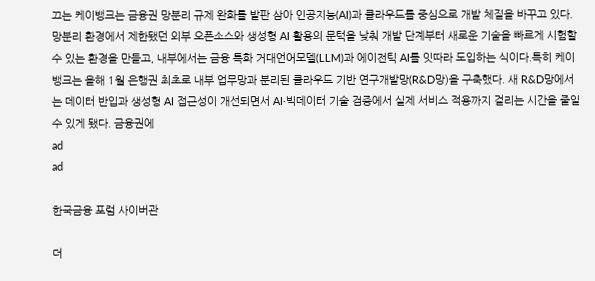끄는 케이뱅크는 금융권 망분리 규제 완화를 발판 삼아 인공지능(AI)과 클라우드를 중심으로 개발 체질을 바꾸고 있다.망분리 환경에서 제한됐던 외부 오픈소스와 생성형 AI 활용의 문턱을 낮춰 개발 단계부터 새로운 기술을 빠르게 시험할 수 있는 환경을 만들고, 내부에서는 금융 특화 거대언어모델(LLM)과 에이전틱 AI를 잇따라 도입하는 식이다.특히 케이뱅크는 올해 1월 은행권 최초로 내부 업무망과 분리된 클라우드 기반 연구개발망(R&D망)을 구축했다. 새 R&D망에서는 데이터 반입과 생성형 AI 접근성이 개선되면서 AI·빅데이터 기술 검증에서 실제 서비스 적용까지 걸리는 시간을 줄일 수 있게 됐다. 금융권에
ad
ad

한국금융 포럼 사이버관

더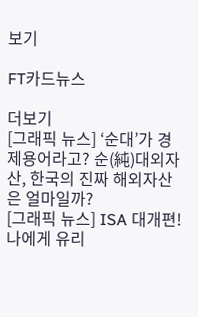보기

FT카드뉴스

더보기
[그래픽 뉴스] ‘순대’가 경제용어라고? 순(純)대외자산, 한국의 진짜 해외자산은 얼마일까?
[그래픽 뉴스] ISA 대개편! 나에게 유리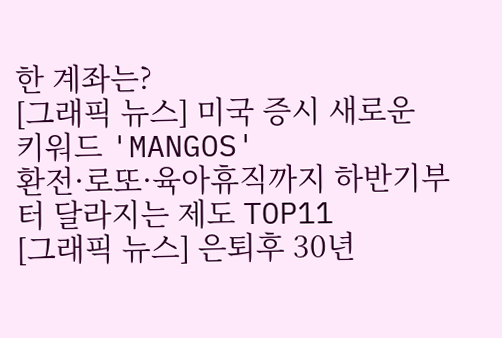한 계좌는?
[그래픽 뉴스] 미국 증시 새로운 키워드 'MANGOS'
환전·로또·육아휴직까지 하반기부터 달라지는 제도 TOP11
[그래픽 뉴스] 은퇴후 30년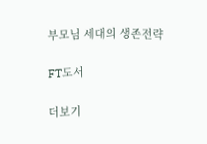부모님 세대의 생존전략

FT도서

더보기